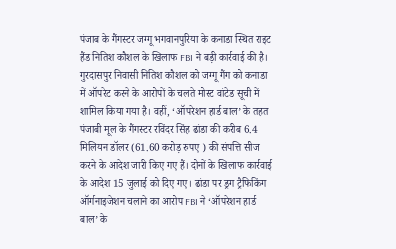पंजाब के गैंगस्टर जग्गू भगवानपुरिया के कनाडा स्थित राइट हैंड नितिश कौशल के खिलाफ FBI ने बड़ी कार्रवाई की है। गुरदासपुर निवासी नितिश कौशल को जग्गू गैंग को कनाडा में ऑपरेट करने के आरोपों के चलते मोस्ट वांटेड सूची में शामिल किया गया है। वहीं, ‘ऑपरेशन हार्ड बाल’ के तहत पंजाबी मूल के गैंगस्टर रविंदर सिंह ढांडा की करीब 6.4 मिलियन डॉलर (61.60 करोड़ रुपए ) की संपत्ति सीज करने के आदेश जारी किए गए हैं। दोनों के खिलाफ कार्रवाई के आदेश 15 जुलाई को दिए गए। ढांडा पर ड्रग ट्रैफिकिंग ऑर्गनाइजेशन चलाने का आरोप FBI ने ‘ऑपरेशन हार्ड बाल’ के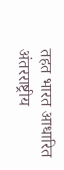तहत भारत आधारित अंतरराष्ट्रीय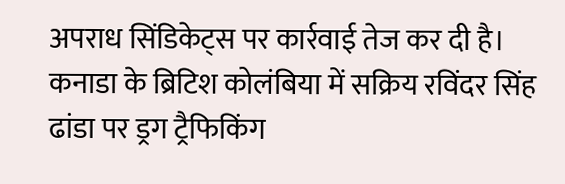अपराध सिंडिकेट्स पर कार्रवाई तेज कर दी है। कनाडा के ब्रिटिश कोलंबिया में सक्रिय रविंदर सिंह ढांडा पर ड्रग ट्रैफिकिंग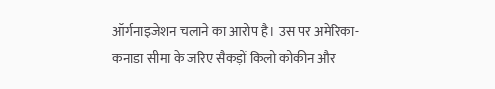ऑर्गनाइजेशन चलाने का आरोप है। उस पर अमेरिका-कनाडा सीमा के जरिए सैकड़ों किलो कोकीन और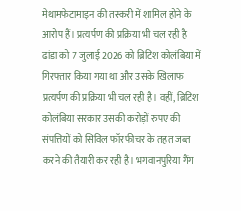मेथामफेटामाइन की तस्करी में शामिल होने के आरोप हैं। प्रत्यर्पण की प्रक्रिया भी चल रही है ढांडा को 7 जुलाई 2026 को ब्रिटिश कोलंबिया में गिरफ्तार किया गया था और उसके खिलाफ प्रत्यर्पण की प्रक्रिया भी चल रही है। वहीं, ब्रिटिश कोलंबिया सरकार उसकी करोड़ों रुपए की संपत्तियों को सिविल फॉरफीचर के तहत जब्त करने की तैयारी कर रही है। भगवानपुरिया गैंग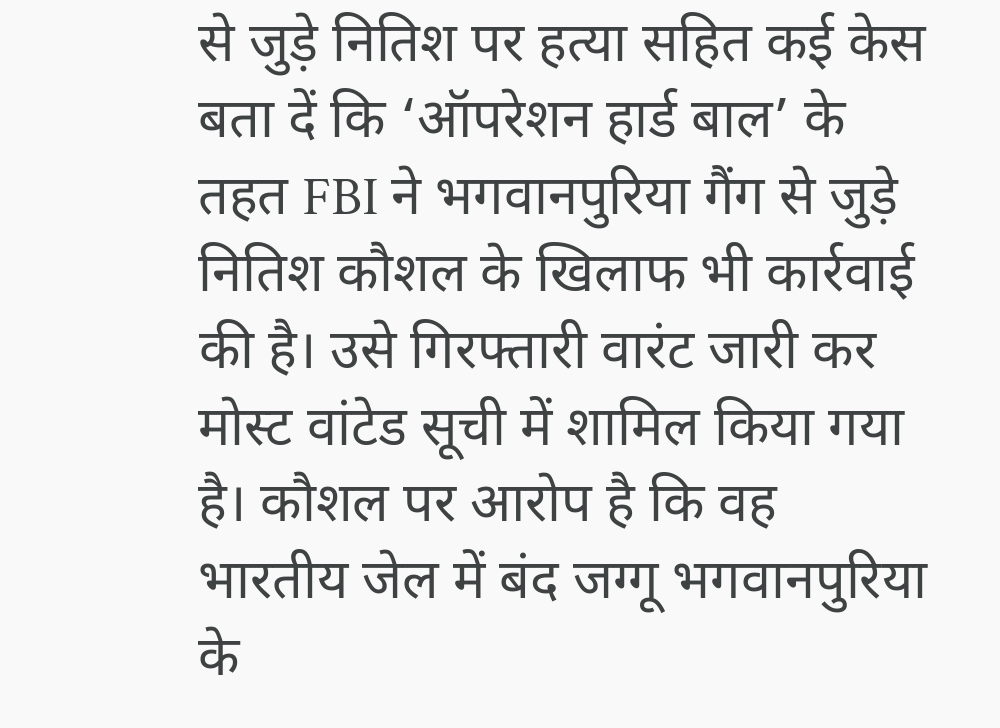से जुड़े नितिश पर हत्या सहित कई केस बता दें कि ‘ऑपरेशन हार्ड बाल’ के तहत FBI ने भगवानपुरिया गैंग से जुड़े नितिश कौशल के खिलाफ भी कार्रवाई की है। उसे गिरफ्तारी वारंट जारी कर मोस्ट वांटेड सूची में शामिल किया गया है। कौशल पर आरोप है कि वह भारतीय जेल में बंद जग्गू भगवानपुरिया के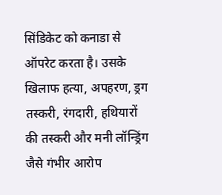सिंडिकेट को कनाडा से ऑपरेट करता है। उसके खिलाफ हत्या, अपहरण, ड्रग तस्करी, रंगदारी, हथियारों की तस्करी और मनी लॉन्ड्रिंग जैसे गंभीर आरोप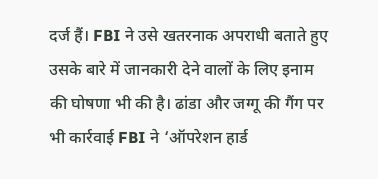दर्ज हैं। FBI ने उसे खतरनाक अपराधी बताते हुए उसके बारे में जानकारी देने वालों के लिए इनाम की घोषणा भी की है। ढांडा और जग्गू की गैंग पर भी कार्रवाई FBI ने ‘ऑपरेशन हार्ड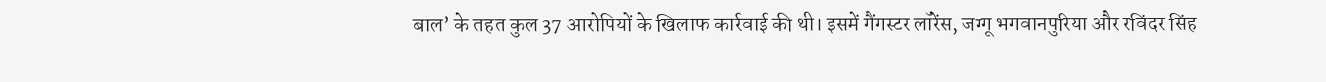बाल’ के तहत कुल 37 आरोपियों के खिलाफ कार्रवाई की थी। इसमें गैंगस्टर लॉरेंस, जग्गू भगवानपुरिया और रविंदर सिंह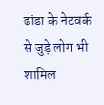ढांडा के नेटवर्क से जुड़े लोग भी शामिल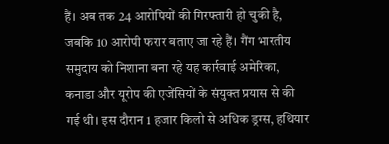हैं। अब तक 24 आरोपियों की गिरफ्तारी हो चुकी है, जबकि 10 आरोपी फरार बताए जा रहे हैं। गैंग भारतीय समुदाय को निशाना बना रहे यह कार्रवाई अमेरिका, कनाडा और यूरोप की एजेंसियों के संयुक्त प्रयास से की गई थी। इस दौरान 1 हजार किलो से अधिक ड्रग्स, हथियार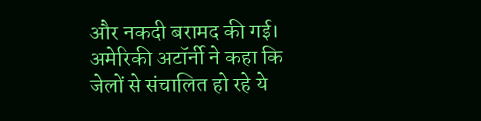और नकदी बरामद की गई। अमेरिकी अटॉर्नी ने कहा कि जेलों से संचालित हो रहे ये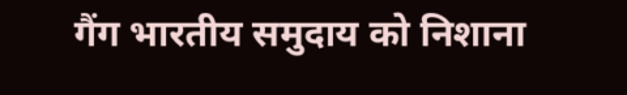गैंग भारतीय समुदाय को निशाना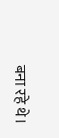बना रहे थे।